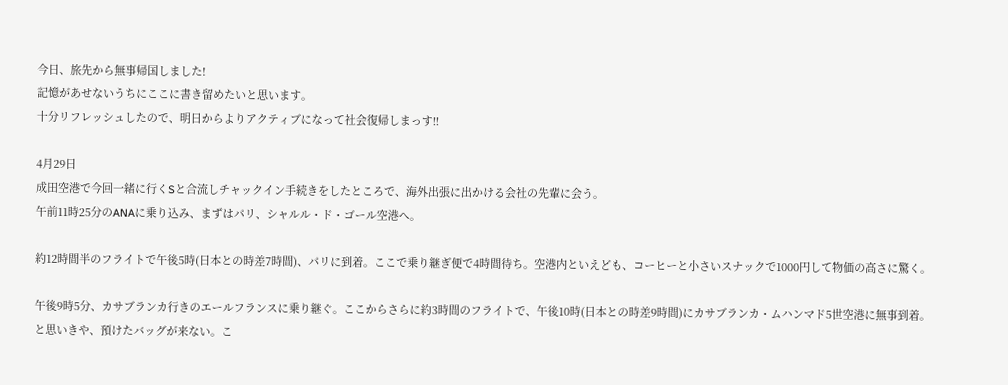今日、旅先から無事帰国しました!
記憶があせないうちにここに書き留めたいと思います。
十分リフレッシュしたので、明日からよりアクティブになって社会復帰しまっす!!

4月29日
成田空港で今回一緒に行くSと合流しチャックイン手続きをしたところで、海外出張に出かける会社の先輩に会う。
午前11時25分のANAに乗り込み、まずはパリ、シャルル・ド・ゴール空港へ。

約12時間半のフライトで午後5時(日本との時差7時間)、パリに到着。ここで乗り継ぎ便で4時間待ち。空港内といえども、コーヒーと小さいスナックで1000円して物価の高さに驚く。

午後9時5分、カサブランカ行きのエールフランスに乗り継ぐ。ここからさらに約3時間のフライトで、午後10時(日本との時差9時間)にカサブランカ・ムハンマド5世空港に無事到着。
と思いきや、預けたバッグが来ない。こ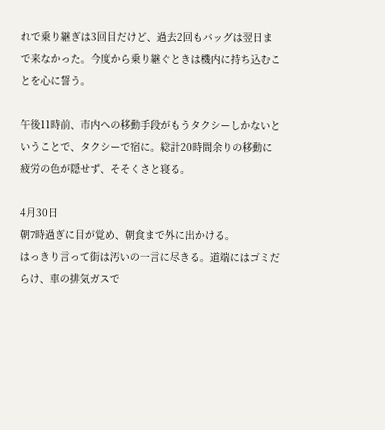れで乗り継ぎは3回目だけど、過去2回もバッグは翌日まで来なかった。今度から乗り継ぐときは機内に持ち込むことを心に誓う。

午後11時前、市内への移動手段がもうタクシーしかないということで、タクシーで宿に。総計20時間余りの移動に疲労の色が隠せず、そそくさと寝る。

4月30日
朝7時過ぎに目が覚め、朝食まで外に出かける。
はっきり言って街は汚いの一言に尽きる。道端にはゴミだらけ、車の排気ガスで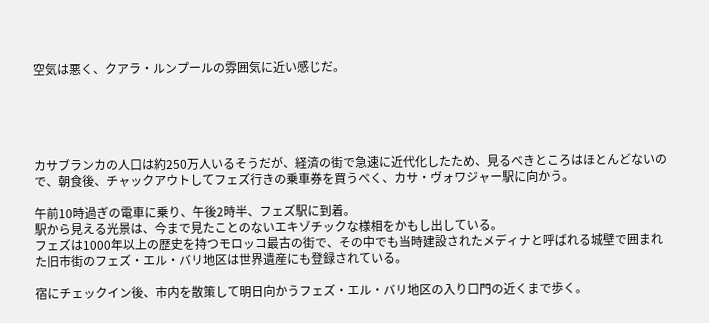空気は悪く、クアラ・ルンプールの雰囲気に近い感じだ。





カサブランカの人口は約250万人いるそうだが、経済の街で急速に近代化したため、見るべきところはほとんどないので、朝食後、チャックアウトしてフェズ行きの乗車券を買うべく、カサ・ヴォワジャー駅に向かう。

午前10時過ぎの電車に乗り、午後2時半、フェズ駅に到着。
駅から見える光景は、今まで見たことのないエキゾチックな様相をかもし出している。
フェズは1000年以上の歴史を持つモロッコ最古の街で、その中でも当時建設されたメディナと呼ばれる城壁で囲まれた旧市街のフェズ・エル・バリ地区は世界遺産にも登録されている。

宿にチェックイン後、市内を散策して明日向かうフェズ・エル・バリ地区の入り口門の近くまで歩く。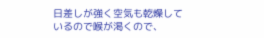日差しが強く空気も乾燥しているので喉が渇くので、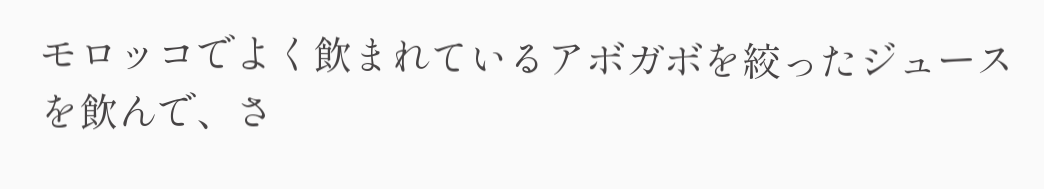モロッコでよく飲まれているアボガボを絞ったジュースを飲んで、さ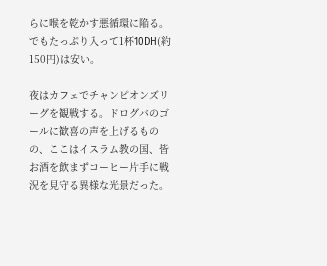らに喉を乾かす悪循環に陥る。でもたっぷり入って1杯10DH(約150円)は安い。

夜はカフェでチャンピオンズリーグを観戦する。ドログバのゴールに歓喜の声を上げるものの、ここはイスラム教の国、皆お酒を飲まずコーヒー片手に戦況を見守る異様な光景だった。